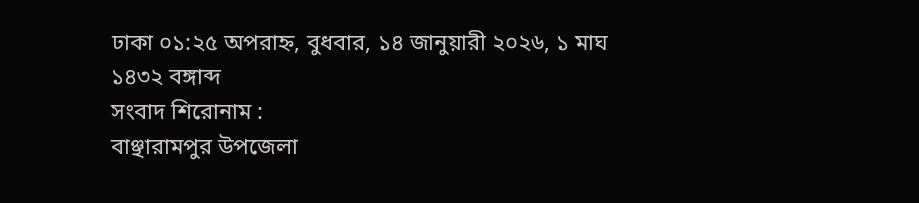ঢাকা ০১:২৫ অপরাহ্ন, বুধবার, ১৪ জানুয়ারী ২০২৬, ১ মাঘ ১৪৩২ বঙ্গাব্দ
সংবাদ শিরোনাম :
বাঞ্ছারামপুর উপজেলা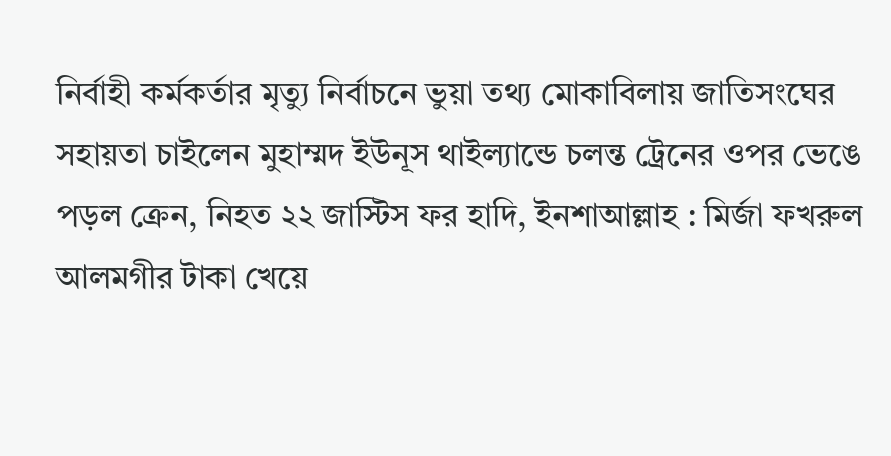নির্বাহী কর্মকর্তার মৃত্যু নির্বাচনে ভুয়া তথ্য মোকাবিলায় জাতিসংঘের সহায়তা চাইলেন মুহাম্মদ ইউনূস থাইল্যান্ডে চলন্ত ট্রেনের ওপর ভেঙে পড়ল ক্রেন, নিহত ২২ জাস্টিস ফর হাদি, ইনশাআল্লাহ : মির্জা ফখরুল আলমগীর টাকা খেয়ে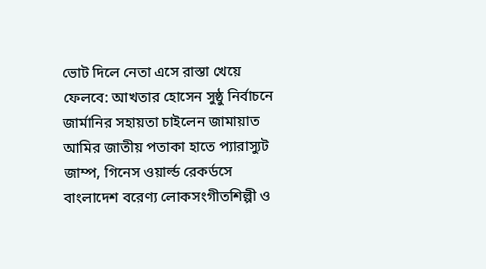ভোট দিলে নেতা এসে রাস্তা খেয়ে ফেলবে: আখতার হোসেন সুষ্ঠু নির্বাচনে জার্মানির সহায়তা চাইলেন জামায়াত আমির জাতীয় পতাকা হাতে প্যারাস্যুট জাম্প, গিনেস ওয়ার্ল্ড রেকর্ডসে বাংলাদেশ বরেণ্য লোকসংগীতশিল্পী ও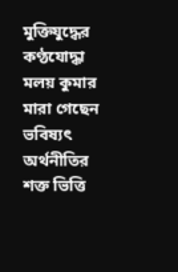মুক্তিযুদ্ধের কণ্ঠযোদ্ধা মলয় কুমার মারা গেছেন ভবিষ্যৎ অর্থনীতির শক্ত ভিত্তি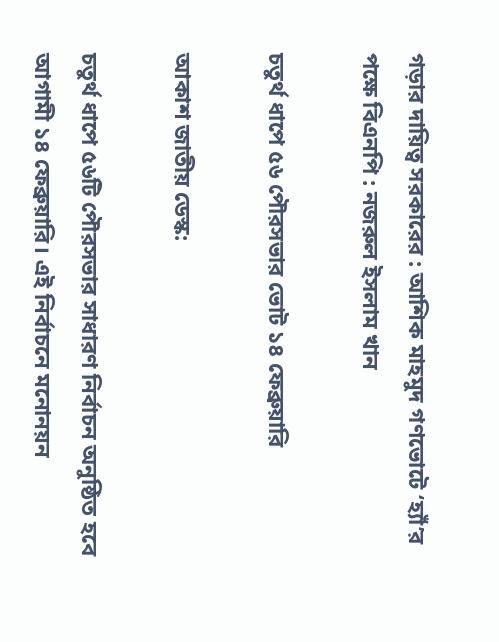গড়ার দায়িত্ব সরকারের : আশিক মাহমুদ গণভোটে ‘হ্যাঁ’র পক্ষে বিএনপি : নজরুল ইসলাম খান

চতুর্থ ধাপে ৫৬ পৌরসভার ভোট ১৪ ফেব্রুয়ারি

আকাশ জাতীয় ডেস্ক:

চতুর্থ ধাপে ৫৬টি পৌরসভার সাধারণ নির্বাচন অনুষ্ঠিত হবে আগামী ১৪ ফেব্রুয়ারি। এই নির্বাচনে মনোনয়ন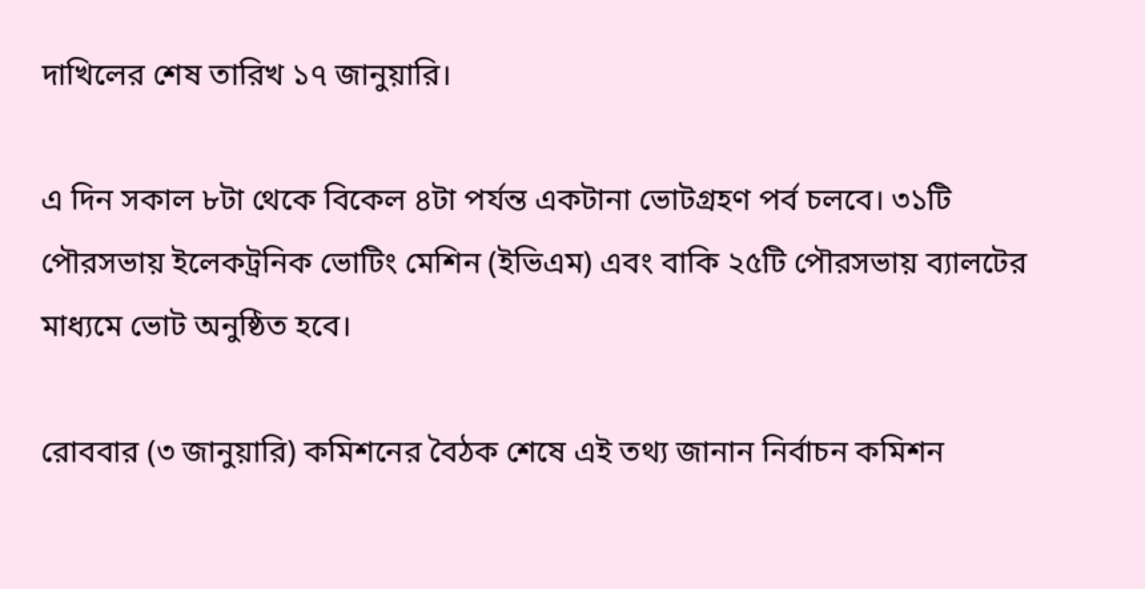দাখিলের শেষ তারিখ ১৭ জানুয়ারি।

এ দিন সকাল ৮টা থেকে বিকেল ৪টা পর্যন্ত একটানা ভোটগ্রহণ পর্ব চলবে। ৩১টি পৌরসভায় ইলেকট্রনিক ভোটিং মেশিন (ইভিএম) এবং বাকি ২৫টি পৌরসভায় ব্যালটের মাধ্যমে ভোট অনুষ্ঠিত হবে।

রোববার (৩ জানুয়ারি) কমিশনের বৈঠক শেষে এই তথ্য জানান নির্বাচন কমিশন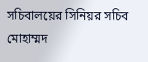সচিবালয়ের সিনিয়র সচিব মোহাম্মদ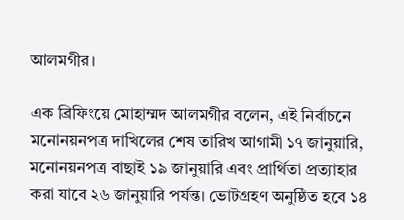আলমগীর।

এক ব্রিফিংয়ে মোহাম্মদ আলমগীর বলেন, এই নির্বাচনে মনোনয়নপত্র দাখিলের শেষ তারিখ আগামী ১৭ জানুয়ারি, মনোনয়নপত্র বাছাই ১৯ জানুয়ারি এবং প্রার্থিতা প্রত্যাহার করা যাবে ২৬ জানুয়ারি পর্যন্ত। ভোটগ্রহণ অনুষ্ঠিত হবে ১৪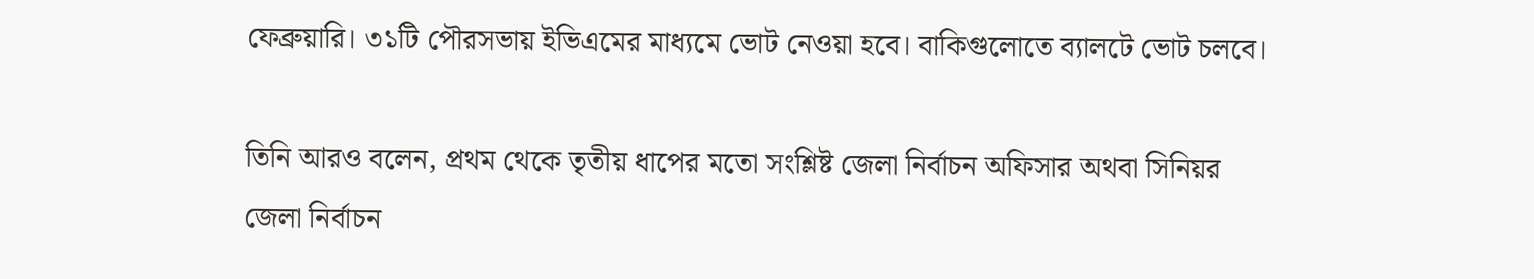ফেব্রুয়ারি। ৩১টি পৌরসভায় ইভিএমের মাধ্যমে ভোট নেওয়া হবে। বাকিগুলোতে ব্যালটে ভোট চলবে।

তিনি আরও বলেন, প্রথম থেকে তৃতীয় ধাপের মতো সংশ্লিষ্ট জেলা নির্বাচন অফিসার অথবা সিনিয়র জেলা নির্বাচন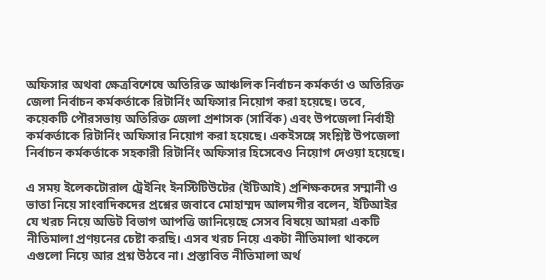অফিসার অথবা ক্ষেত্রবিশেষে অতিরিক্ত আঞ্চলিক নির্বাচন কর্মকর্তা ও অতিরিক্ত জেলা নির্বাচন কর্মকর্তাকে রিটার্নিং অফিসার নিয়োগ করা হয়েছে। তবে, কয়েকটি পৌরসভায় অতিরিক্ত জেলা প্রশাসক (সার্বিক) এবং উপজেলা নির্বাহী কর্মকর্তাকে রিটার্নিং অফিসার নিয়োগ করা হয়েছে। একইসঙ্গে সংশ্লিষ্ট উপজেলা নির্বাচন কর্মকর্তাকে সহকারী রিটার্নিং অফিসার হিসেবেও নিয়োগ দেওয়া হয়েছে।

এ সময় ইলেকটোরাল ট্রেইনিং ইনস্টিটিউটের (ইটিআই) প্রশিক্ষকদের সম্মানী ও ভাতা নিয়ে সাংবাদিকদের প্রশ্নের জবাবে মোহাম্মদ আলমগীর বলেন, ইটিআইর যে খরচ নিয়ে অডিট বিভাগ আপত্তি জানিয়েছে সেসব বিষয়ে আমরা একটি নীতিমালা প্রণয়নের চেষ্টা করছি। এসব খরচ নিয়ে একটা নীতিমালা থাকলে এগুলো নিয়ে আর প্রশ্ন উঠবে না। প্রস্তাবিত নীতিমালা অর্থ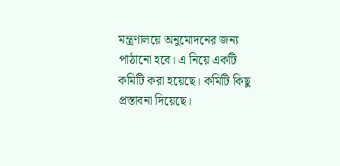মন্ত্রণালয়ে অনুমোদনের জন্য পাঠানো হবে। এ নিয়ে একটি কমিটি করা হয়েছে। কমিটি কিছু প্রস্তাবনা দিয়েছে।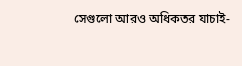সেগুলো আরও অধিকতর যাচাই-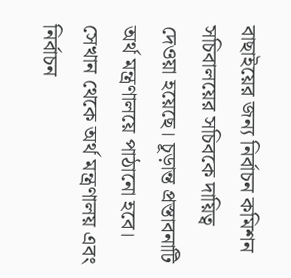বাছাইয়ের জন্য নির্বাচন কমিশন সচিবালয়ের সচিবকে দায়িত্ব দেওয়া হয়েছে। চূড়ান্ত প্রস্তাবনাটি অর্থ মন্ত্রণালয়ে পাঠানো হবে। সেখান থেকে অর্থ মন্ত্রণালয় এবং নির্বাচন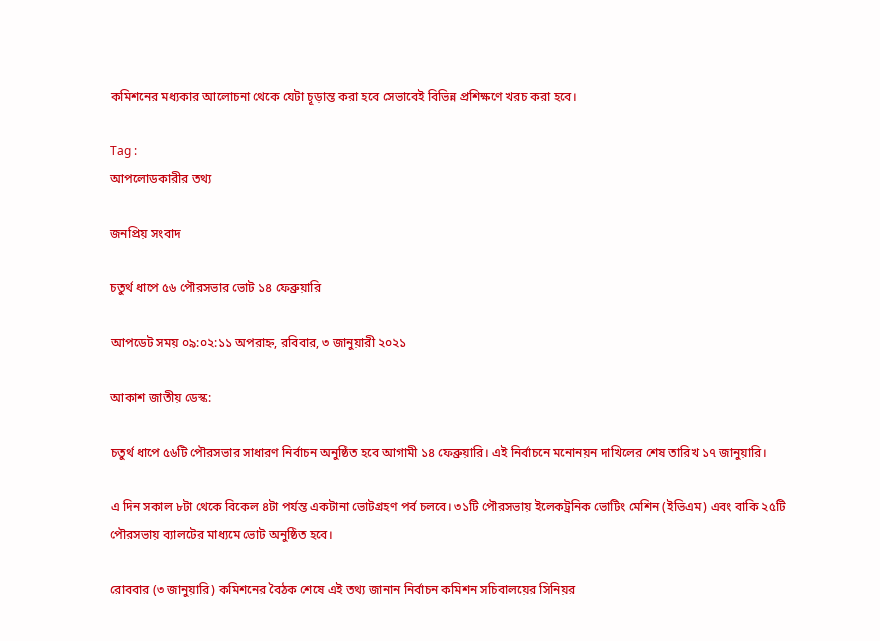কমিশনের মধ্যকার আলোচনা থেকে যেটা চূড়ান্ত করা হবে সেভাবেই বিভিন্ন প্রশিক্ষণে খরচ করা হবে।

Tag :
আপলোডকারীর তথ্য

জনপ্রিয় সংবাদ

চতুর্থ ধাপে ৫৬ পৌরসভার ভোট ১৪ ফেব্রুয়ারি

আপডেট সময় ০৯:০২:১১ অপরাহ্ন, রবিবার, ৩ জানুয়ারী ২০২১

আকাশ জাতীয় ডেস্ক:

চতুর্থ ধাপে ৫৬টি পৌরসভার সাধারণ নির্বাচন অনুষ্ঠিত হবে আগামী ১৪ ফেব্রুয়ারি। এই নির্বাচনে মনোনয়ন দাখিলের শেষ তারিখ ১৭ জানুয়ারি।

এ দিন সকাল ৮টা থেকে বিকেল ৪টা পর্যন্ত একটানা ভোটগ্রহণ পর্ব চলবে। ৩১টি পৌরসভায় ইলেকট্রনিক ভোটিং মেশিন (ইভিএম) এবং বাকি ২৫টি পৌরসভায় ব্যালটের মাধ্যমে ভোট অনুষ্ঠিত হবে।

রোববার (৩ জানুয়ারি) কমিশনের বৈঠক শেষে এই তথ্য জানান নির্বাচন কমিশন সচিবালয়ের সিনিয়র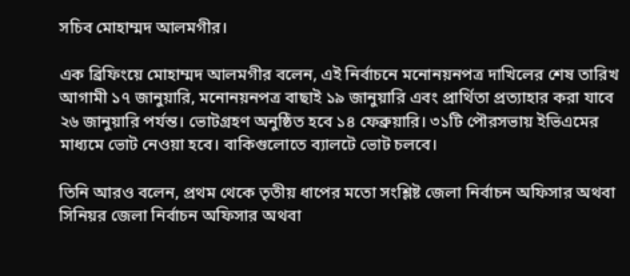সচিব মোহাম্মদ আলমগীর।

এক ব্রিফিংয়ে মোহাম্মদ আলমগীর বলেন, এই নির্বাচনে মনোনয়নপত্র দাখিলের শেষ তারিখ আগামী ১৭ জানুয়ারি, মনোনয়নপত্র বাছাই ১৯ জানুয়ারি এবং প্রার্থিতা প্রত্যাহার করা যাবে ২৬ জানুয়ারি পর্যন্ত। ভোটগ্রহণ অনুষ্ঠিত হবে ১৪ ফেব্রুয়ারি। ৩১টি পৌরসভায় ইভিএমের মাধ্যমে ভোট নেওয়া হবে। বাকিগুলোতে ব্যালটে ভোট চলবে।

তিনি আরও বলেন, প্রথম থেকে তৃতীয় ধাপের মতো সংশ্লিষ্ট জেলা নির্বাচন অফিসার অথবা সিনিয়র জেলা নির্বাচন অফিসার অথবা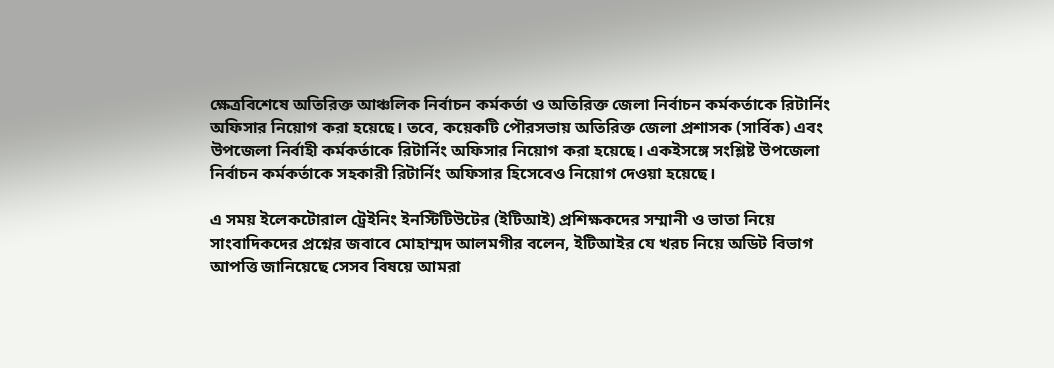ক্ষেত্রবিশেষে অতিরিক্ত আঞ্চলিক নির্বাচন কর্মকর্তা ও অতিরিক্ত জেলা নির্বাচন কর্মকর্তাকে রিটার্নিং অফিসার নিয়োগ করা হয়েছে। তবে, কয়েকটি পৌরসভায় অতিরিক্ত জেলা প্রশাসক (সার্বিক) এবং উপজেলা নির্বাহী কর্মকর্তাকে রিটার্নিং অফিসার নিয়োগ করা হয়েছে। একইসঙ্গে সংশ্লিষ্ট উপজেলা নির্বাচন কর্মকর্তাকে সহকারী রিটার্নিং অফিসার হিসেবেও নিয়োগ দেওয়া হয়েছে।

এ সময় ইলেকটোরাল ট্রেইনিং ইনস্টিটিউটের (ইটিআই) প্রশিক্ষকদের সম্মানী ও ভাতা নিয়ে সাংবাদিকদের প্রশ্নের জবাবে মোহাম্মদ আলমগীর বলেন, ইটিআইর যে খরচ নিয়ে অডিট বিভাগ আপত্তি জানিয়েছে সেসব বিষয়ে আমরা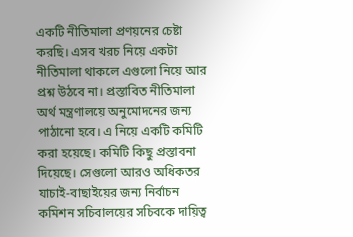একটি নীতিমালা প্রণয়নের চেষ্টা করছি। এসব খরচ নিয়ে একটা নীতিমালা থাকলে এগুলো নিয়ে আর প্রশ্ন উঠবে না। প্রস্তাবিত নীতিমালা অর্থ মন্ত্রণালয়ে অনুমোদনের জন্য পাঠানো হবে। এ নিয়ে একটি কমিটি করা হয়েছে। কমিটি কিছু প্রস্তাবনা দিয়েছে। সেগুলো আরও অধিকতর যাচাই-বাছাইয়ের জন্য নির্বাচন কমিশন সচিবালয়ের সচিবকে দায়িত্ব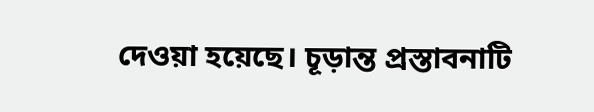দেওয়া হয়েছে। চূড়ান্ত প্রস্তাবনাটি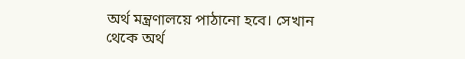অর্থ মন্ত্রণালয়ে পাঠানো হবে। সেখান থেকে অর্থ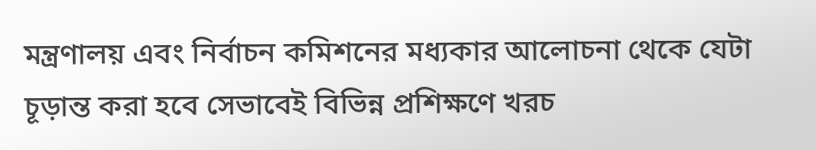মন্ত্রণালয় এবং নির্বাচন কমিশনের মধ্যকার আলোচনা থেকে যেটা চূড়ান্ত করা হবে সেভাবেই বিভিন্ন প্রশিক্ষণে খরচ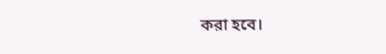করা হবে।